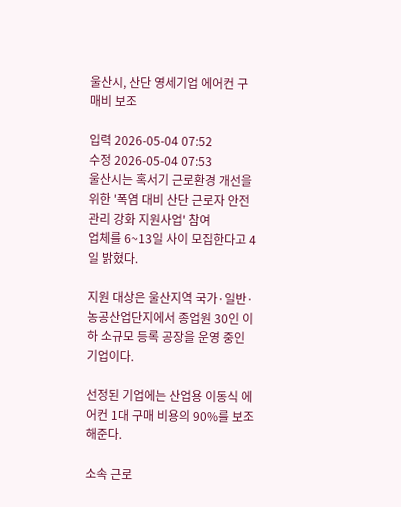울산시, 산단 영세기업 에어컨 구매비 보조

입력 2026-05-04 07:52
수정 2026-05-04 07:53
울산시는 혹서기 근로환경 개선을 위한 '폭염 대비 산단 근로자 안전관리 강화 지원사업' 참여
업체를 6~13일 사이 모집한다고 4일 밝혔다.

지원 대상은 울산지역 국가·일반·농공산업단지에서 종업원 30인 이하 소규모 등록 공장을 운영 중인 기업이다.

선정된 기업에는 산업용 이동식 에어컨 1대 구매 비용의 90%를 보조해준다.

소속 근로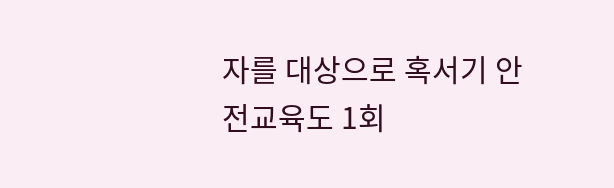자를 대상으로 혹서기 안전교육도 1회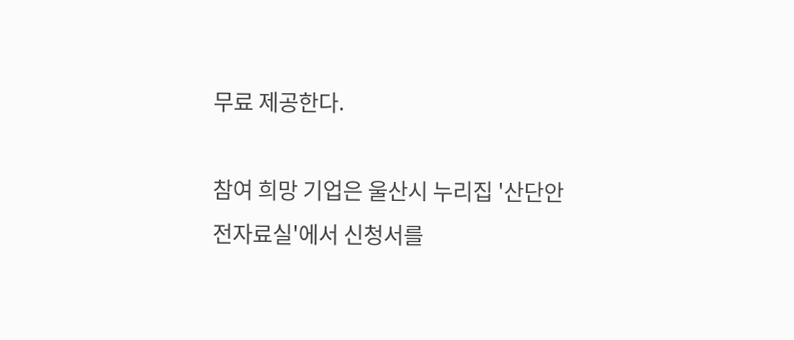무료 제공한다.

참여 희망 기업은 울산시 누리집 '산단안전자료실'에서 신청서를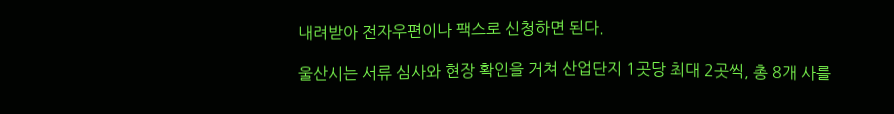내려받아 전자우편이나 팩스로 신청하면 된다.

울산시는 서류 심사와 현장 확인을 거쳐 산업단지 1곳당 최대 2곳씩, 총 8개 사를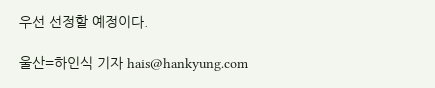우선 선정할 예정이다.

울산=하인식 기자 hais@hankyung.com